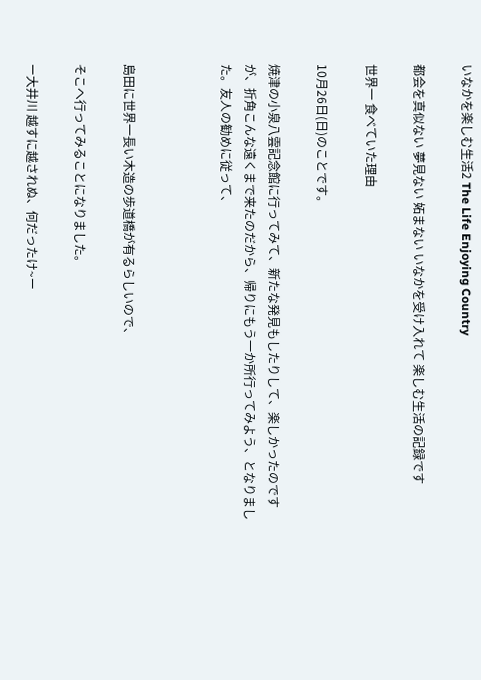いなかを楽しむ生活2 The Life Enjoying Country

都会を真似ない 夢見ない 妬まない いなかを受け入れて 楽しむ生活の記録です

世界一 食べていた理由

10月26日(日)のことです。

焼津の小泉八雲記念館に行ってみて、新たな発見もしたりして、楽しかったのですが、折角こんな遠くまで来たのだから、帰りにもう一か所行ってみよう、となりました。友人の勧めに従って、



島田に世界一長い木造の歩道橋が有るらしいので、

そこへ行ってみることになりました。

ー大井川 越すに越されぬ、何だったけ~ー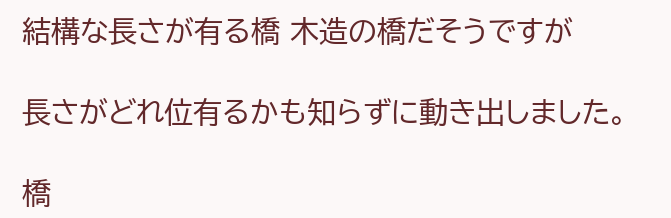結構な長さが有る橋 木造の橋だそうですが

長さがどれ位有るかも知らずに動き出しました。

橋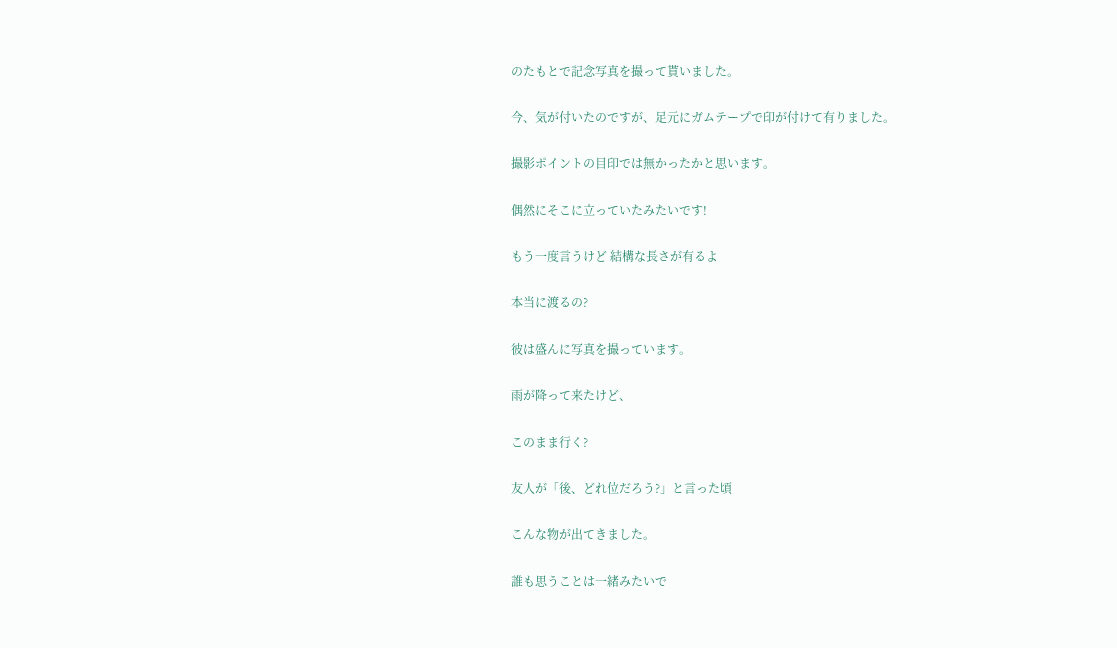のたもとで記念写真を撮って貰いました。

今、気が付いたのですが、足元にガムテープで印が付けて有りました。

撮影ポイントの目印では無かったかと思います。

偶然にそこに立っていたみたいです!

もう一度言うけど 結構な長さが有るよ

本当に渡るの?

彼は盛んに写真を撮っています。

雨が降って来たけど、

このまま行く?

友人が「後、どれ位だろう?」と言った頃

こんな物が出てきました。

誰も思うことは一緒みたいで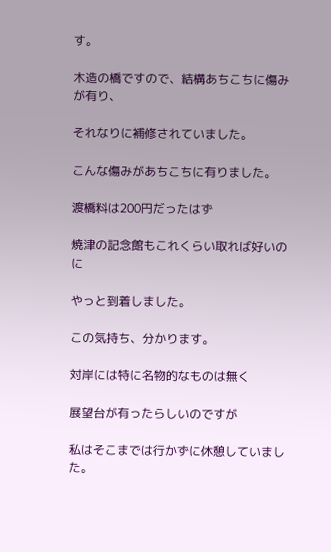す。

木造の橋ですので、結構あちこちに傷みが有り、

それなりに補修されていました。

こんな傷みがあちこちに有りました。

渡橋料は200円だったはず

焼津の記念館もこれくらい取れば好いのに

やっと到着しました。

この気持ち、分かります。

対岸には特に名物的なものは無く

展望台が有ったらしいのですが

私はそこまでは行かずに休憩していました。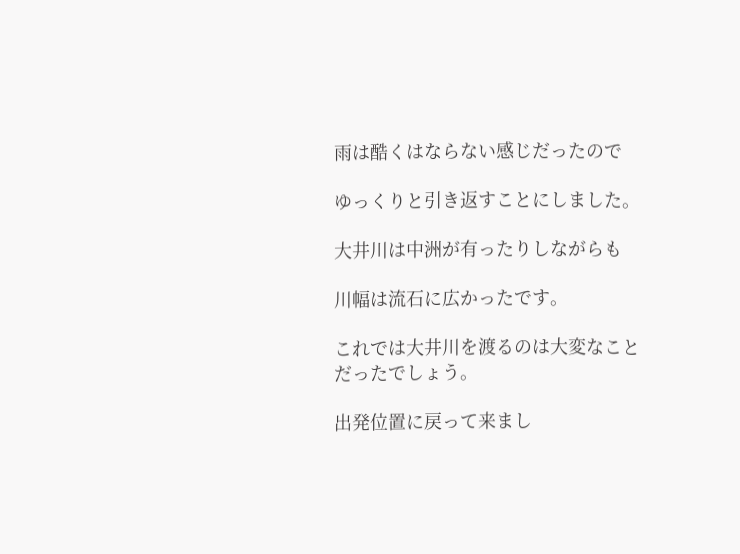雨は酷くはならない感じだったので

ゆっくりと引き返すことにしました。

大井川は中洲が有ったりしながらも

川幅は流石に広かったです。

これでは大井川を渡るのは大変なことだったでしょう。

出発位置に戻って来まし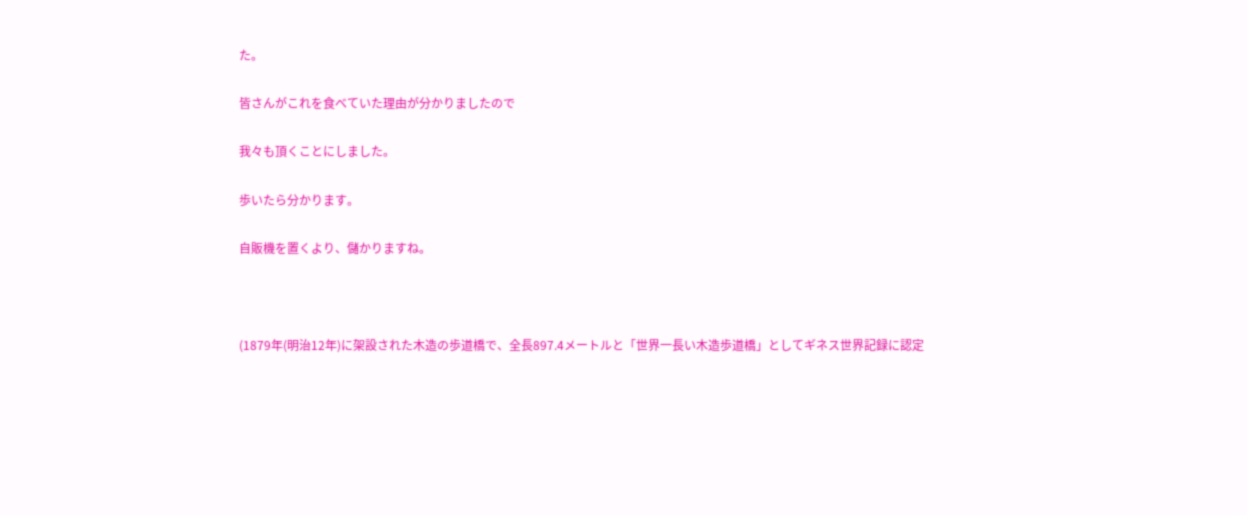た。

皆さんがこれを食べていた理由が分かりましたので

我々も頂くことにしました。

歩いたら分かります。

自販機を置くより、儲かりますね。



(1879年(明治12年)に架設された木造の歩道橋で、全長897.4メートルと「世界一長い木造歩道橋」としてギネス世界記録に認定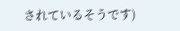されているそうです)